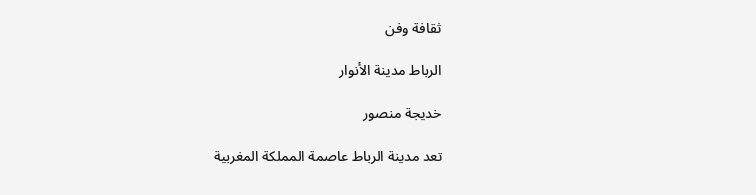ثقافة وفن

الرباط مدينة الأنوار

خديجة منصور

تعد مدينة الرباط عاصمة المملكة المغربية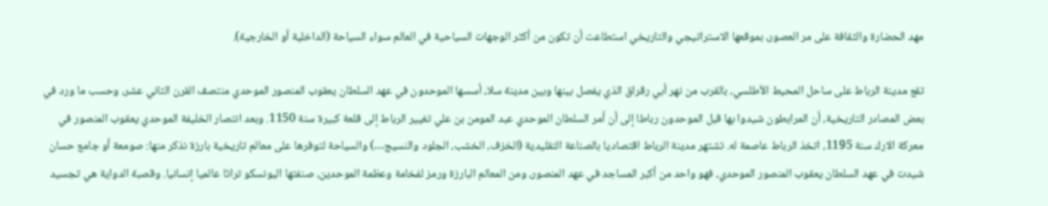مهد الحضارة والثقافة على مر العصور، بموقعها الاستراتيجي والتاريخي استطاعت أن تكون من أكثر الوجهات السياحية في العالم سواء السياحة (الداخلية أو الخارجية).

تقع مدينة الرباط على ساحل المحيط الأطلسي، بالقرب من نهر أبي رقراق الذي يفصل بينها وبين مدينة سلا، أسسها الموحدون في عهد السلطان يعقوب المنصور الموحدي منتصف القرن الثاني عشر، وحسب ما ورد في بعض المصادر التاريخية، أن المرابطون شيدوا بها قبل الموحدون رباطا إلى أن أمر السلطان الموحدي عبد المومن بن علي تغيير الرباط إلى قلعة كبيرة سنة 1150. وبعد انتصار الخليفة الموحدي يعقوب المنصور في معركة الارك سنة 1195، اتخذ الرباط عاصمة له. تشتهر مدينة الرباط اقتصاديا بالصناعة التقليدية (الخزف، الخشب، الجلود والنسيج…) والسياحة لتوفرها على معالم تاريخية بارزة نذكر منها: صومعة أو جامع حسان شيدت في عهد السلطان يعقوب المنصور الموحدي، فهو واحد من أكبر المساجد في عهد المنصور، ومن المعالم البارزة ورمز لفخامة وعظمة الموحدين، صنفتها اليونسكو تراثا عالميا إنسانيا. وقصبة الدواية هي تجسيد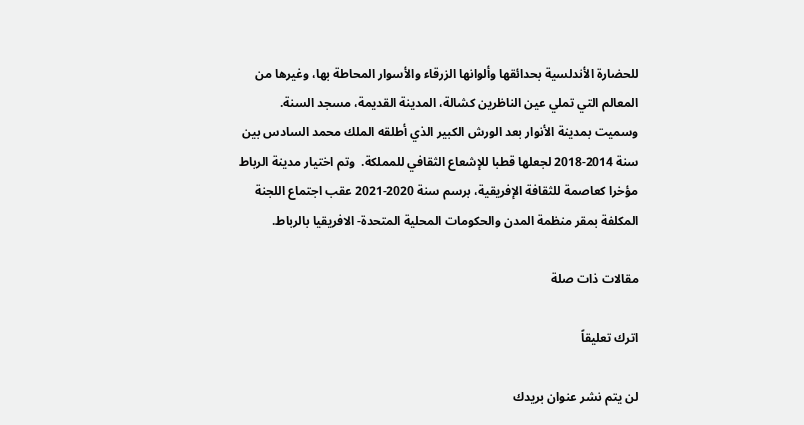للحضارة الأندلسية بحدائقها وألوانها الزرقاء والأسوار المحاطة بها، وغيرها من المعالم التي تملي عين الناظرين كشالة، المدينة القديمة، مسجد السنة. وسميت بمدينة الأنوار بعد الورش الكبير الذي أطلقه الملك محمد السادس بين سنة 2014-2018 لجعلها قطبا للإشعاع الثقافي للمملكة.  وتم اختيار مدينة الرباط مؤخرا كعاصمة للثقافة الإفريقية، برسم سنة 2020-2021 عقب اجتماع اللجنة المكلفة بمقر منظمة المدن والحكومات المحلية المتحدة- الافريقيا بالرباط.

مقالات ذات صلة

اترك تعليقاً

لن يتم نشر عنوان بريدك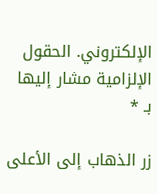الإلكتروني. الحقول الإلزامية مشار إليها بـ *

زر الذهاب إلى الأعلى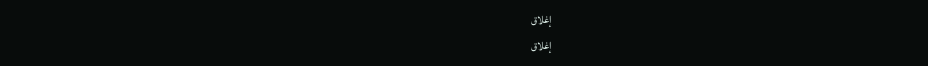إغلاق
إغلاق